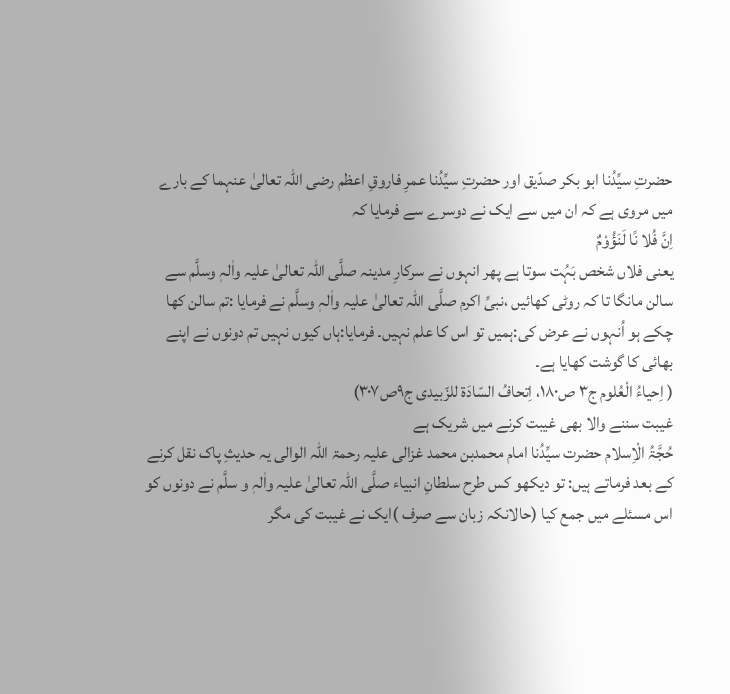حضرتِ سیِّدُنا ابو بکر صدّیق اور حضرتِ سیِّدُنا عمرِ فاروقِ اعظم رضی اللہ تعالیٰ عنہما کے بارے میں مروی ہے کہ ان میں سے ایک نے دوسرے سے فرمایا کہ
اِنَّ فُلا نًا لَنَؤُوْمٌ
یعنی فلاں شخص بَہُت سوتا ہے پھر انہوں نے سرکارِ مدینہ صلَّی اللہ تعالیٰ علیہ واٰلہٖ وسلَّم سے سالن مانگا تا کہ روٹی کھائیں ،نبیِّ اکرم صلَّی اللہ تعالیٰ علیہ واٰلہٖ وسلَّم نے فرمایا :تم سالن کھا چکے ہو اُنہوں نے عرض کی:ہمیں تو اس کا علم نہیں۔ فرمایا:ہاں کیوں نہیں تم دونوں نے اپنے بھائی کا گوشت کھایا ہے۔
( اِحیاءُ الْعُلوم ج۳ ص۱۸۰، اِتحافُ السّادَۃ للزّبیدی ج۹ص۳۰۷)
غیبت سننے والا بھی غیبت کرنے میں شریک ہے
حُجَّۃُ الْاِسلام حضرت سیِّدُنا امام محمدبن محمد غزالی علیہ رحمۃ اللہ الوالی یہ حدیثِ پاک نقل کرنے کے بعد فرماتے ہیں: تو دیکھو کس طرح سلطانِ انبیاء صلَّی اللہ تعالیٰ علیہ واٰلہٖ و سلَّم نے دونوں کو اس مسئلے میں جمع کیا (حالانکہ زبان سے صرف )ایک نے غیبت کی مگر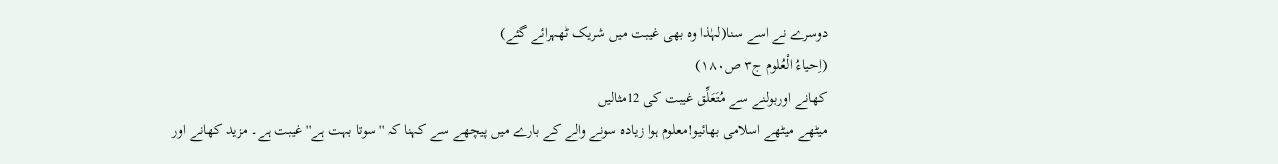دوسرے نے اسے سنا(لہٰذا وہ بھی غیبت میں شریک ٹھہرائے گئے)
(اِحیاءُ الْعُلوم ج۳ ص۱۸۰)
کھانے اوربولنے سے مُتَعَلِّق غیبت کی 12مثالیں
میٹھے میٹھے اسلامی بھائیو!معلوم ہوا زیادہ سونے والے کے بارے میں پیچھے سے کہنا کہ ''سوتا بہت ہے'' غیبت ہے۔ مزید کھانے اور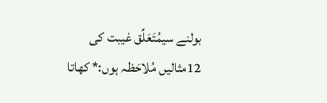بولنے سیمُتَعَلِّق غیبت کی 12مثالیں مُلاحَظہ ہوں:* کھاتا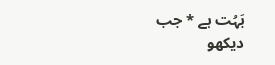بَہُت ہے * جب دیکھو